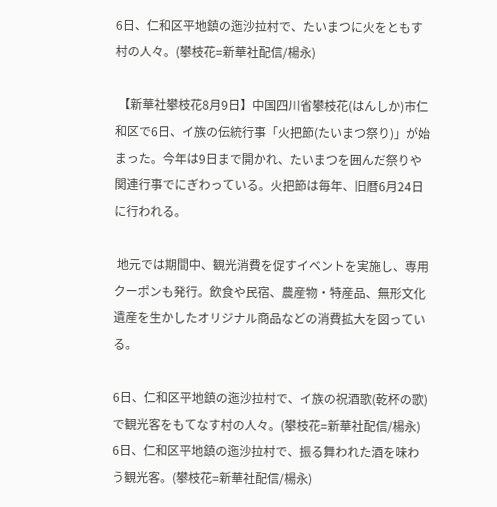6日、仁和区平地鎮の迤沙拉村で、たいまつに火をともす村の人々。(攀枝花=新華社配信/楊永)

 【新華社攀枝花8月9日】中国四川省攀枝花(はんしか)市仁和区で6日、イ族の伝統行事「火把節(たいまつ祭り)」が始まった。今年は9日まで開かれ、たいまつを囲んだ祭りや関連行事でにぎわっている。火把節は毎年、旧暦6月24日に行われる。

 地元では期間中、観光消費を促すイベントを実施し、専用クーポンも発行。飲食や民宿、農産物・特産品、無形文化遺産を生かしたオリジナル商品などの消費拡大を図っている。

6日、仁和区平地鎮の迤沙拉村で、イ族の祝酒歌(乾杯の歌)で観光客をもてなす村の人々。(攀枝花=新華社配信/楊永)
6日、仁和区平地鎮の迤沙拉村で、振る舞われた酒を味わう観光客。(攀枝花=新華社配信/楊永)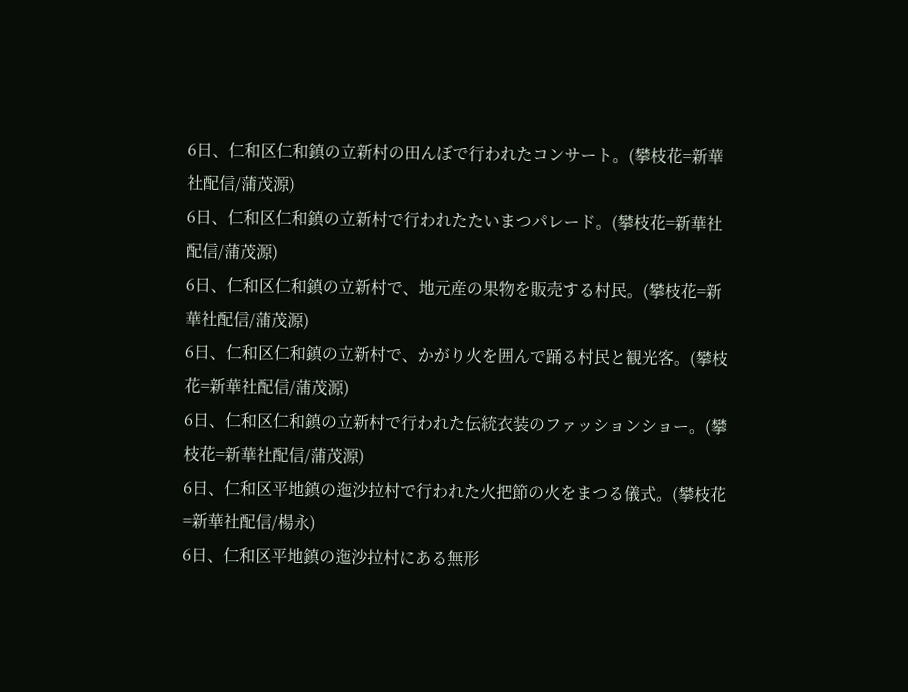6日、仁和区仁和鎮の立新村の田んぼで行われたコンサート。(攀枝花=新華社配信/蒲茂源)
6日、仁和区仁和鎮の立新村で行われたたいまつパレード。(攀枝花=新華社配信/蒲茂源)
6日、仁和区仁和鎮の立新村で、地元産の果物を販売する村民。(攀枝花=新華社配信/蒲茂源)
6日、仁和区仁和鎮の立新村で、かがり火を囲んで踊る村民と観光客。(攀枝花=新華社配信/蒲茂源)
6日、仁和区仁和鎮の立新村で行われた伝統衣装のファッションショー。(攀枝花=新華社配信/蒲茂源)
6日、仁和区平地鎮の迤沙拉村で行われた火把節の火をまつる儀式。(攀枝花=新華社配信/楊永)
6日、仁和区平地鎮の迤沙拉村にある無形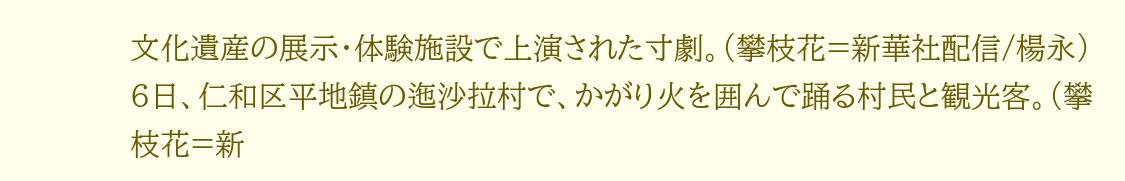文化遺産の展示・体験施設で上演された寸劇。(攀枝花=新華社配信/楊永)
6日、仁和区平地鎮の迤沙拉村で、かがり火を囲んで踊る村民と観光客。(攀枝花=新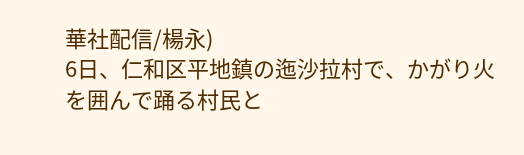華社配信/楊永)
6日、仁和区平地鎮の迤沙拉村で、かがり火を囲んで踊る村民と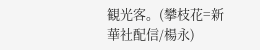観光客。(攀枝花=新華社配信/楊永)